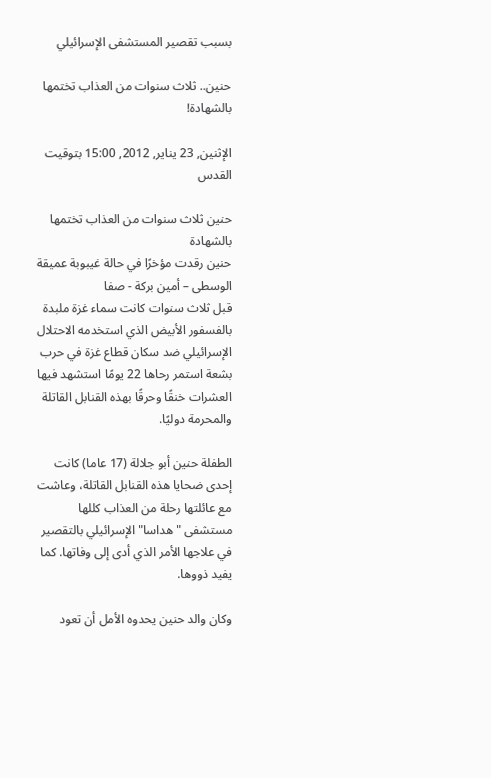بسبب تقصير المستشفى الإسرائيلي

حنين.. ثلاث سنوات من العذاب تختمها بالشهادة!

الإثنين, 23 يناير, 2012, 15:00 بتوقيت القدس

حنين ثلاث سنوات من العذاب تختمها بالشهادة
حنين رقدت مؤخرًا في حالة غيبوبة عميقة
الوسطى – أمين بركة - صفا
قبل ثلاث سنوات كانت سماء غزة ملبدة بالفسفور الأبيض الذي استخدمه الاحتلال الإسرائيلي ضد سكان قطاع غزة في حرب بشعة استمر رحاها 22 يومًا استشهد فيها العشرات خنقًا وحرقًا بهذه القنابل القاتلة والمحرمة دوليًا.

الطفلة حنين أبو جلالة (17 عاما) كانت إحدى ضحايا هذه القنابل القاتلة، وعاشت مع عائلتها رحلة من العذاب كللها مستشفى "هداسا" الإسرائيلي بالتقصير في علاجها الأمر الذي أدى إلى وفاتها. كما يفيد ذووها.

وكان والد حنين يحدوه الأمل أن تعود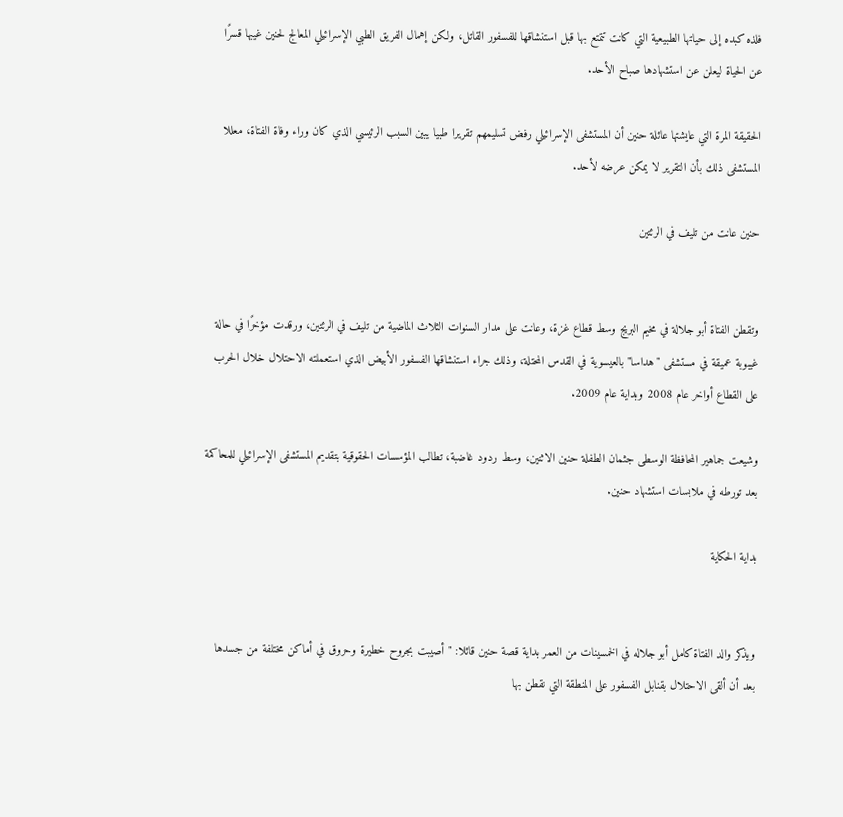فلذه كبده إلى حياتها الطبيعية التي كانت تتمتع بها قبل استنشاقها للفسفور القاتل، ولكن إهمال الفريق الطبي الإسرائيلي المعالج لحنين غيبها قسرًا عن الحياة ليعلن عن استشهادها صباح الأحد.

الحقيقة المرة التي عايشتها عائلة حنين أن المستشفى الإسرائيلي رفض تسليمهم تقريرا طبيا يبين السبب الرئيسي الذي كان وراء وفاة الفتاة، معللا المستشفى ذلك بأن التقرير لا يمكن عرضه لأحد.

حنين عانت من تليف في الرئتين


وتقطن الفتاة أبو جلالة في مخيم البريج وسط قطاع غزة، وعانت على مدار السنوات الثلاث الماضية من تليف في الرئتين، ورقدت مؤخرًا في حالة غيبوبة عميقة في مستشفى "هداسا" بالعيسوية في القدس المحتلة، وذلك جراء استنشاقها الفسفور الأبيض الذي استعملته الاحتلال خلال الحرب على القطاع أواخر عام 2008 وبداية عام 2009.

وشيعت جماهير المحافظة الوسطى جثمان الطفلة حنين الاثنين، وسط ردود غاضبة، تطالب المؤسسات الحقوقية بتقديم المستشفى الإسرائيلي للمحاكمة بعد تورطه في ملابسات استشهاد حنين.

بداية الحكاية


ويذكر والد الفتاة كامل أبو جلاله في الخمسينات من العمر بداية قصة حنين قائلا: "أصيبت بجروح خطيرة وحروق في أماكن مختلفة من جسدها بعد أن ألقى الاحتلال بقنابل الفسفور على المنطقة التي نقطن بها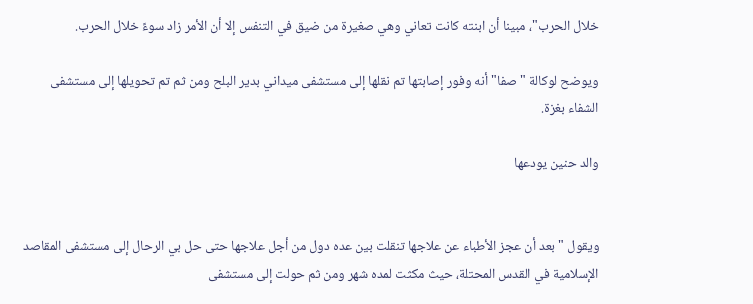خلال الحرب"، مبينا أن ابنته كانت تعاني وهي صغيرة من ضيق في التنفس إلا أن الأمر زاد سوءً خلال الحرب.

ويوضح لوكالة "صفا" أنه وفور إصابتها تم نقلها إلى مستشفى ميداني بدير البلح ومن ثم تم تحويلها إلى مستشفى الشفاء بغزة.

والد حنين يودعها


ويقول "بعد أن عجز الأطباء عن علاجها تنقلت بين عده دول من أجل علاجها حتى حل بي الرحال إلى مستشفى المقاصد الإسلامية في القدس المحتلة، حيث مكثت لمده شهر ومن ثم حولت إلى مستشفى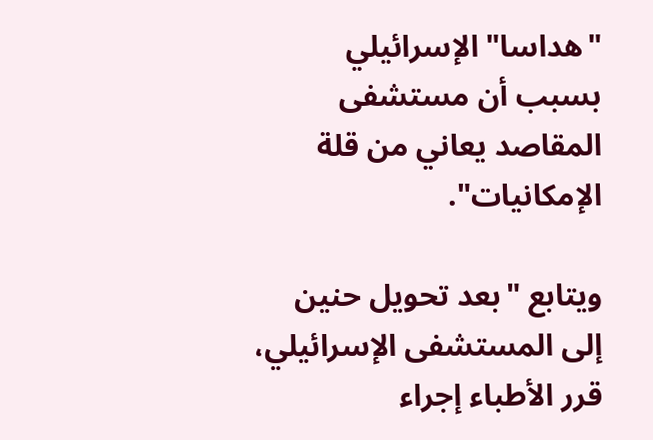"هداسا" الإسرائيلي بسبب أن مستشفى المقاصد يعاني من قلة الإمكانيات".

ويتابع "بعد تحويل حنين إلى المستشفى الإسرائيلي، قرر الأطباء إجراء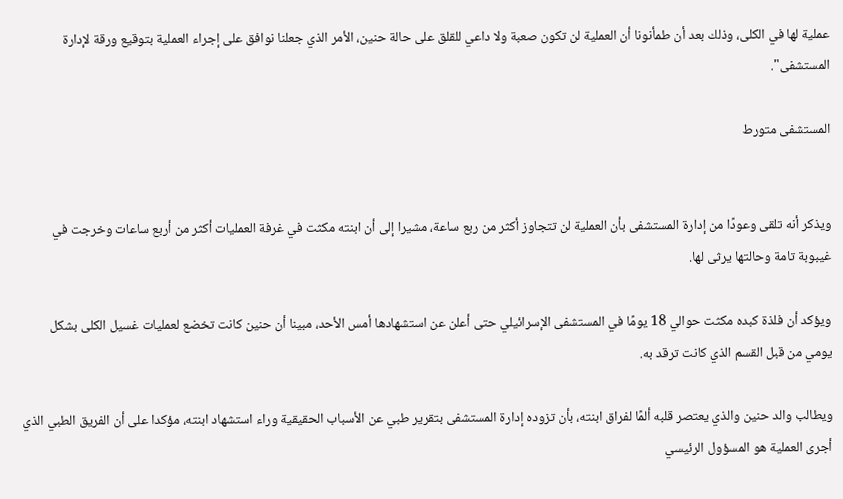عملية لها في الكلى، وذلك بعد أن طمأنونا أن العملية لن تكون صعبة ولا داعي للقلق على حالة حنين، الأمر الذي جعلنا نوافق على إجراء العملية بتوقيع ورقة لإدارة المستشفى".

المستشفى متورط


ويذكر أنه تلقى وعودًا من إدارة المستشفى بأن العملية لن تتجاوز أكثر من ربع ساعة، مشيرا إلى أن ابنته مكثت في غرفة العمليات أكثر من أربع ساعات وخرجت في غيبوبة تامة وحالتها يرثى لها.

ويؤكد أن فلذة كبده مكثت حوالي 18 يومًا في المستشفى الإسرائيلي حتى أعلن عن استشهادها أمس الأحد، مبينا أن حنين كانت تخضع لعمليات غسيل الكلى بشكل يومي من قبل القسم الذي كانت ترقد به.

ويطالب والد حنين والذي يعتصر قلبه ألمًا لفراق ابنته، بأن تزوده إدارة المستشفى بتقرير طبي عن الأسباب الحقيقية وراء استشهاد ابنته، مؤكدا على أن الفريق الطبي الذي أجرى العملية هو المسؤول الرئيسي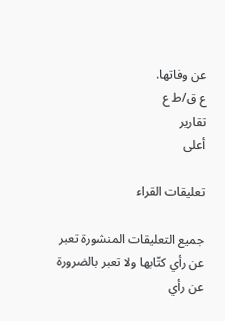عن وفاتها.
ع ق/ط ع
تقارير
أعلى

تعليقات القراء

جميع التعليقات المنشورة تعبر عن رأي كتّابها ولا تعبر بالضرورة عن رأي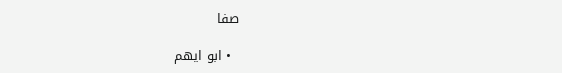صفا

  • ابو ايهم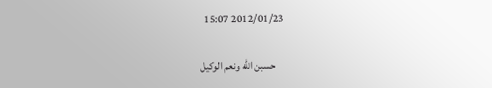2012/01/23 15:07

    حسبن الله ونعم الوكيل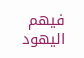فيهم اليهود